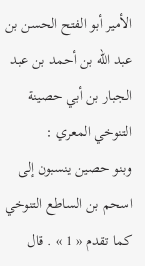الأمير أبو الفتح الحسن بن عبد اللّه بن أحمد بن عبد الجبار بن أبي حصينة التنوخي المعري :
وبنو حصين ينسبون إلى اسحم بن الساطع التنوخي كما تقدم « 1 » . قال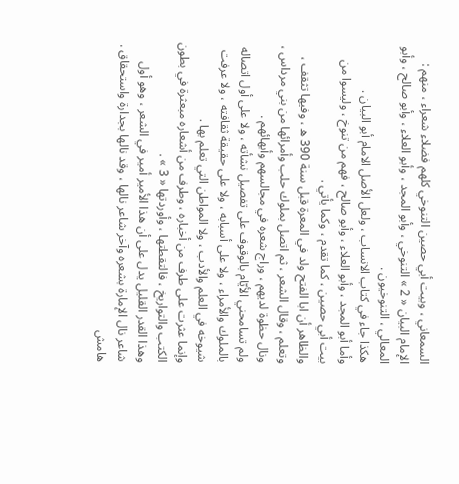السمعاني ، وبيت أبي حصين التنوخي كلهم فضلاء شعراء ، منهم : الإمام البيان « 2 » التنوخي ، وأبو المجد ، وأبو العلاء ، وأبو صالح ، وأبو المعالي ، التنوخيون .
هكذا جاء في كتاب الانساب ، ولعل الأصل الامام أبو البيان .
وأما أبو المجد ، وأبو العلاء ، وأبو صالح ، فهم من تنوخ ، وليسوا من بيت أبي حصين ، كما تقدم ، وكما يأتي .
والظاهر أن ابا الفتح ولد في المعرة قبل سنة 390 ه ، وفيها تثقف ، وتعلم ، وقال الشعر ، ثم اتصل بملوك حلب وأمرائها من بني مرداس ، ونال حظوة لديهم ، وراج شعره في مجالسهم وأبهائهم .
ولم تسامحني الأيّام بالوقوف على تفصيل نشأته ، ولا على أول اتصاله بالملوك والأمراء ، ولا على أسبابه ، ولا على حقيقة ثقافته ، ولا عرفت شيوخه في العلم والأدب ، ولا المواطن التي تعلم بها .
وإنما عثرت على طرف من أخباره ، وطرف من أشعاره مبعثرة في بطون الكتب والتواريخ ، فالتقطتها ، وأوردتها « 3 » .
وهذا القدر القليل يدل على أن هذا الأمير أمير في الشعر ، وهو أول شاعر نال الإمارة بشعره وآخر شاعر نالها ، وقد نالها بجدارة واستحقاق .
هامش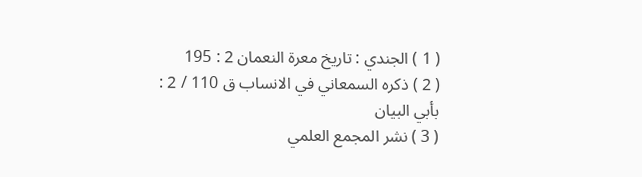( 1 ) الجندي : تاريخ معرة النعمان 2 : 195
( 2 ) ذكره السمعاني في الانساب ق 110 / 2 : بأبي البيان
( 3 ) نشر المجمع العلمي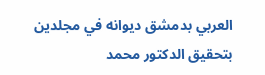العربي بدمشق ديوانه في مجلدين بتحقيق الدكتور محمد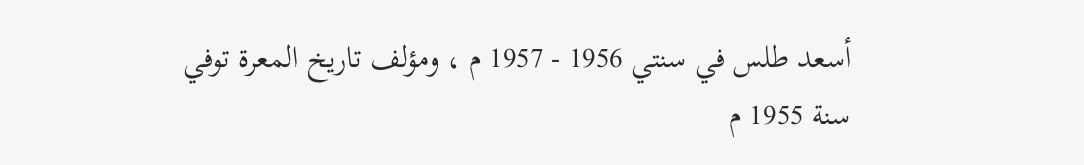أسعد طلس في سنتي 1956 - 1957 م ، ومؤلف تاريخ المعرة توفي سنة 1955 م